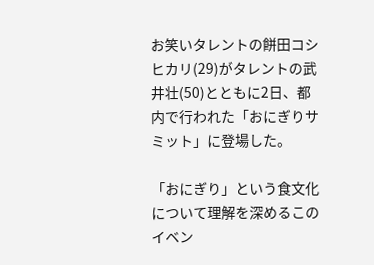お笑いタレントの餅田コシヒカリ(29)がタレントの武井壮(50)とともに2日、都内で行われた「おにぎりサミット」に登場した。

「おにぎり」という食文化について理解を深めるこのイベン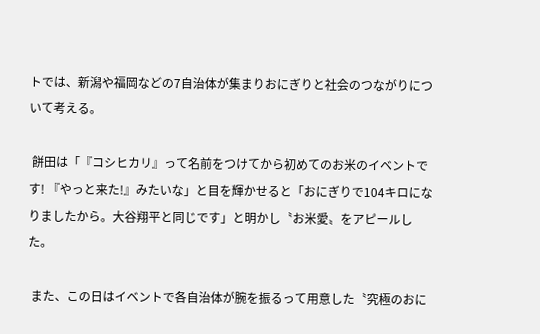トでは、新潟や福岡などの7自治体が集まりおにぎりと社会のつながりについて考える。

 餅田は「『コシヒカリ』って名前をつけてから初めてのお米のイベントです! 『やっと来た!』みたいな」と目を輝かせると「おにぎりで104キロになりましたから。大谷翔平と同じです」と明かし〝お米愛〟をアピールした。

 また、この日はイベントで各自治体が腕を振るって用意した〝究極のおに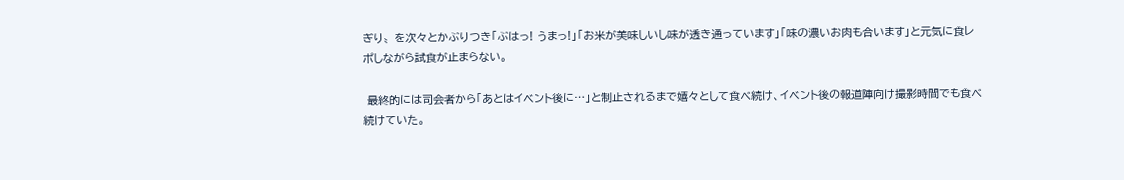ぎり〟を次々とかぶりつき「ぶはっ! うまっ!」「お米が美味しいし味が透き通っています」「味の濃いお肉も合います」と元気に食レポしながら試食が止まらない。

 最終的には司会者から「あとはイベント後に…」と制止されるまで嬉々として食べ続け、イベント後の報道陣向け撮影時間でも食べ続けていた。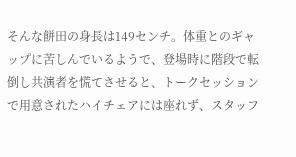そんな餅田の身長は149センチ。体重とのギャップに苦しんでいるようで、登場時に階段で転倒し共演者を慌てさせると、トークセッションで用意されたハイチェアには座れず、スタッフ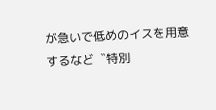が急いで低めのイスを用意するなど〝特別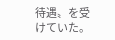待遇〟を受けていた。